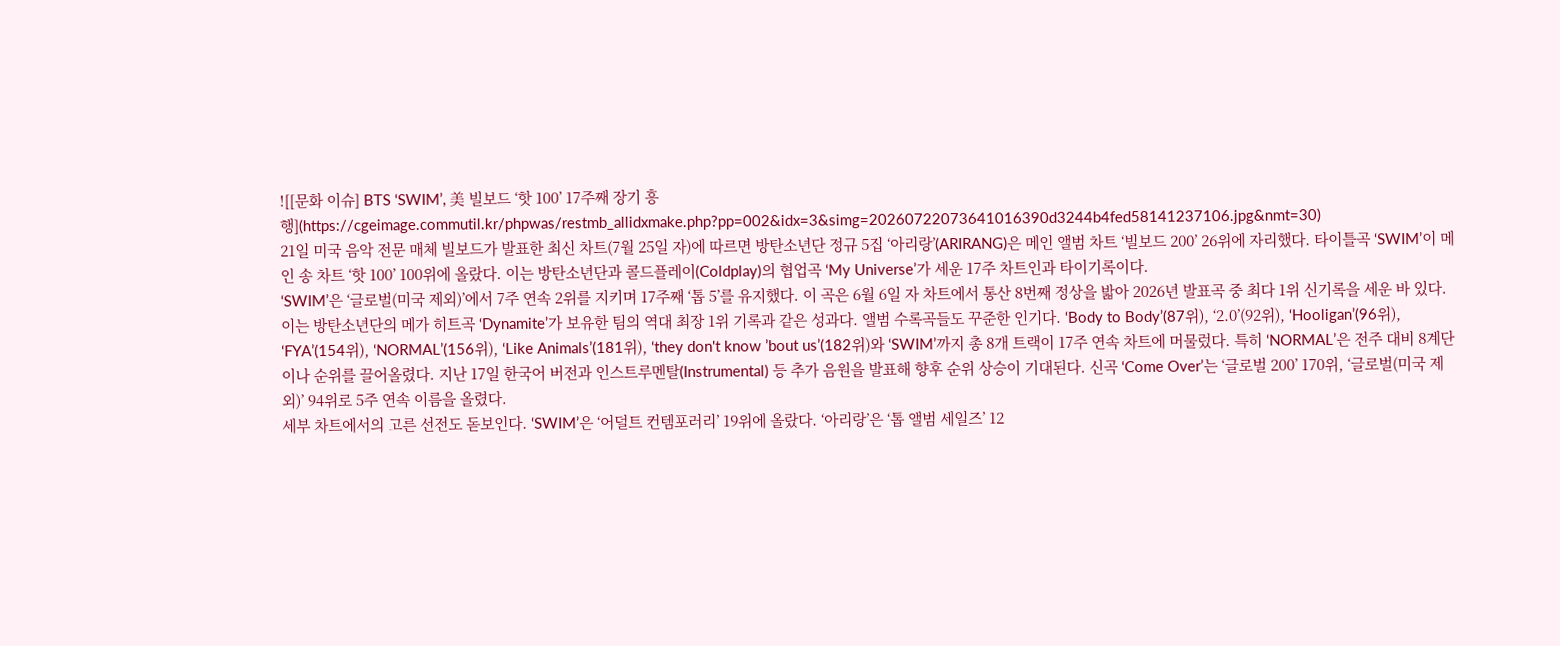![[문화 이슈] BTS ‘SWIM’, 美 빌보드 ‘핫 100’ 17주째 장기 흥행](https://cgeimage.commutil.kr/phpwas/restmb_allidxmake.php?pp=002&idx=3&simg=20260722073641016390d3244b4fed58141237106.jpg&nmt=30)
21일 미국 음악 전문 매체 빌보드가 발표한 최신 차트(7월 25일 자)에 따르면 방탄소년단 정규 5집 ‘아리랑’(ARIRANG)은 메인 앨범 차트 ‘빌보드 200’ 26위에 자리했다. 타이틀곡 ‘SWIM’이 메인 송 차트 ‘핫 100’ 100위에 올랐다. 이는 방탄소년단과 콜드플레이(Coldplay)의 협업곡 ‘My Universe’가 세운 17주 차트인과 타이기록이다.
‘SWIM’은 ‘글로벌(미국 제외)’에서 7주 연속 2위를 지키며 17주째 ‘톱 5’를 유지했다. 이 곡은 6월 6일 자 차트에서 통산 8번째 정상을 밟아 2026년 발표곡 중 최다 1위 신기록을 세운 바 있다. 이는 방탄소년단의 메가 히트곡 ‘Dynamite’가 보유한 팀의 역대 최장 1위 기록과 같은 성과다. 앨범 수록곡들도 꾸준한 인기다. ‘Body to Body’(87위), ‘2.0’(92위), ‘Hooligan’(96위), ‘FYA’(154위), ‘NORMAL’(156위), ‘Like Animals’(181위), ‘they don't know ’bout us’(182위)와 ‘SWIM’까지 총 8개 트랙이 17주 연속 차트에 머물렀다. 특히 ‘NORMAL’은 전주 대비 8계단이나 순위를 끌어올렸다. 지난 17일 한국어 버전과 인스트루멘탈(Instrumental) 등 추가 음원을 발표해 향후 순위 상승이 기대된다. 신곡 ‘Come Over’는 ‘글로벌 200’ 170위, ‘글로벌(미국 제외)’ 94위로 5주 연속 이름을 올렸다.
세부 차트에서의 고른 선전도 돋보인다. ‘SWIM’은 ‘어덜트 컨템포러리’ 19위에 올랐다. ‘아리랑’은 ‘톱 앨범 세일즈’ 12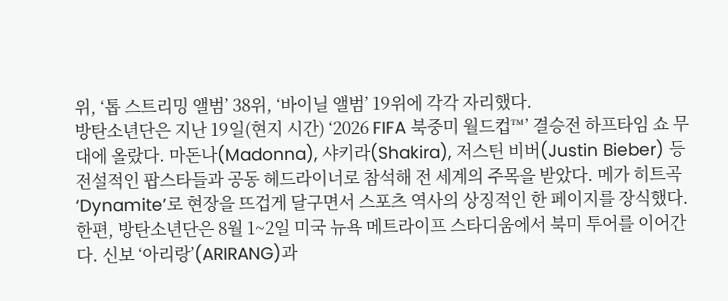위, ‘톱 스트리밍 앨범’ 38위, ‘바이닐 앨범’ 19위에 각각 자리했다.
방탄소년단은 지난 19일(현지 시간) ‘2026 FIFA 북중미 월드컵™’ 결승전 하프타임 쇼 무대에 올랐다. 마돈나(Madonna), 샤키라(Shakira), 저스틴 비버(Justin Bieber) 등 전설적인 팝스타들과 공동 헤드라이너로 참석해 전 세계의 주목을 받았다. 메가 히트곡 ‘Dynamite’로 현장을 뜨겁게 달구면서 스포츠 역사의 상징적인 한 페이지를 장식했다.
한편, 방탄소년단은 8월 1~2일 미국 뉴욕 메트라이프 스타디움에서 북미 투어를 이어간다. 신보 ‘아리랑’(ARIRANG)과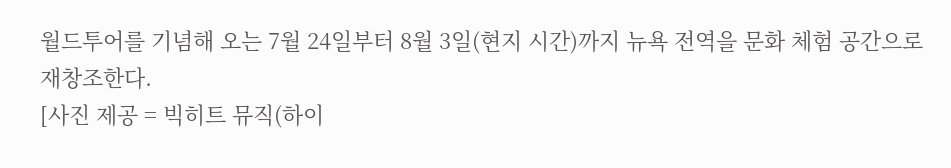월드투어를 기념해 오는 7월 24일부터 8월 3일(현지 시간)까지 뉴욕 전역을 문화 체험 공간으로 재창조한다.
[사진 제공 = 빅히트 뮤직(하이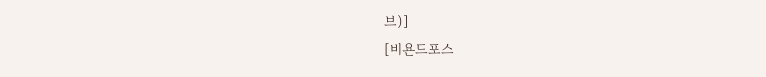브)]
[비욘드포스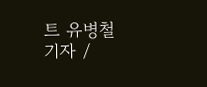트 유병철 기자 /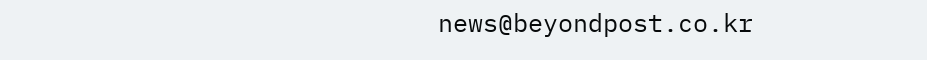news@beyondpost.co.kr